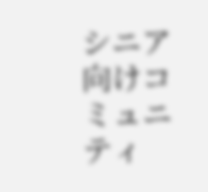シニア向けコミュニティ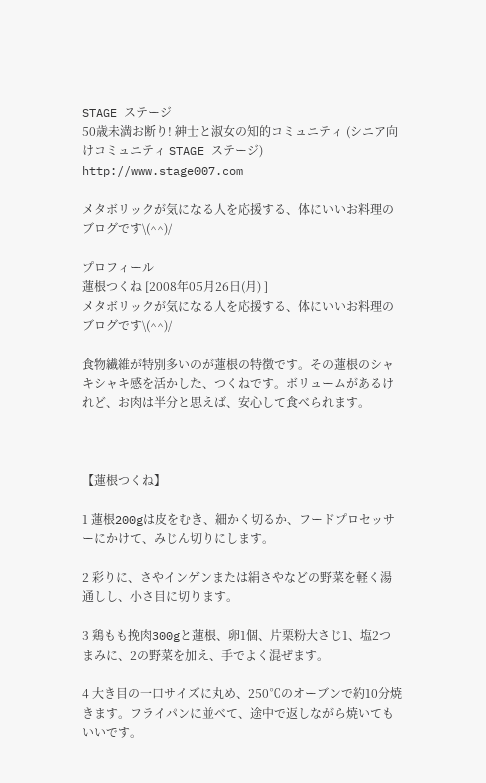STAGE ステージ
50歳未満お断り! 紳士と淑女の知的コミュニティ (シニア向けコミュニティ STAGE ステージ) http://www.stage007.com

メタボリックが気になる人を応援する、体にいいお料理のブログです\(^^)/

プロフィール
蓮根つくね [2008年05月26日(月) ]
メタボリックが気になる人を応援する、体にいいお料理のブログです\(^^)/

食物繊維が特別多いのが蓮根の特徴です。その蓮根のシャキシャキ感を活かした、つくねです。ボリュームがあるけれど、お肉は半分と思えば、安心して食べられます。



【蓮根つくね】

1 蓮根200gは皮をむき、細かく切るか、フードプロセッサーにかけて、みじん切りにします。

2 彩りに、さやインゲンまたは絹さやなどの野菜を軽く湯通しし、小さ目に切ります。

3 鶏もも挽肉300gと蓮根、卵1個、片栗粉大さじ1、塩2つまみに、2の野菜を加え、手でよく混ぜます。

4 大き目の一口サイズに丸め、250℃のオーブンで約10分焼きます。フライパンに並べて、途中で返しながら焼いてもいいです。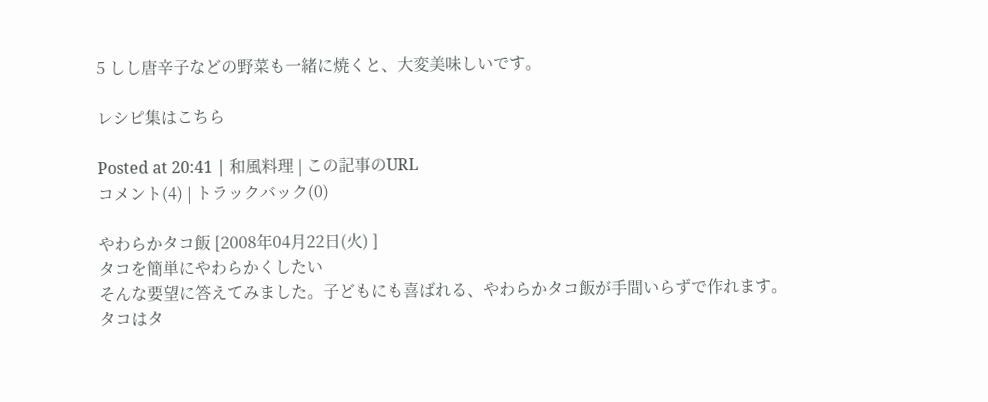5 しし唐辛子などの野菜も一緒に焼くと、大変美味しいです。

レシピ集はこちら

Posted at 20:41 | 和風料理 | この記事のURL
コメント(4) | トラックバック(0)

やわらかタコ飯 [2008年04月22日(火) ]
タコを簡単にやわらかくしたい
そんな要望に答えてみました。子どもにも喜ばれる、やわらかタコ飯が手間いらずで作れます。
タコはタ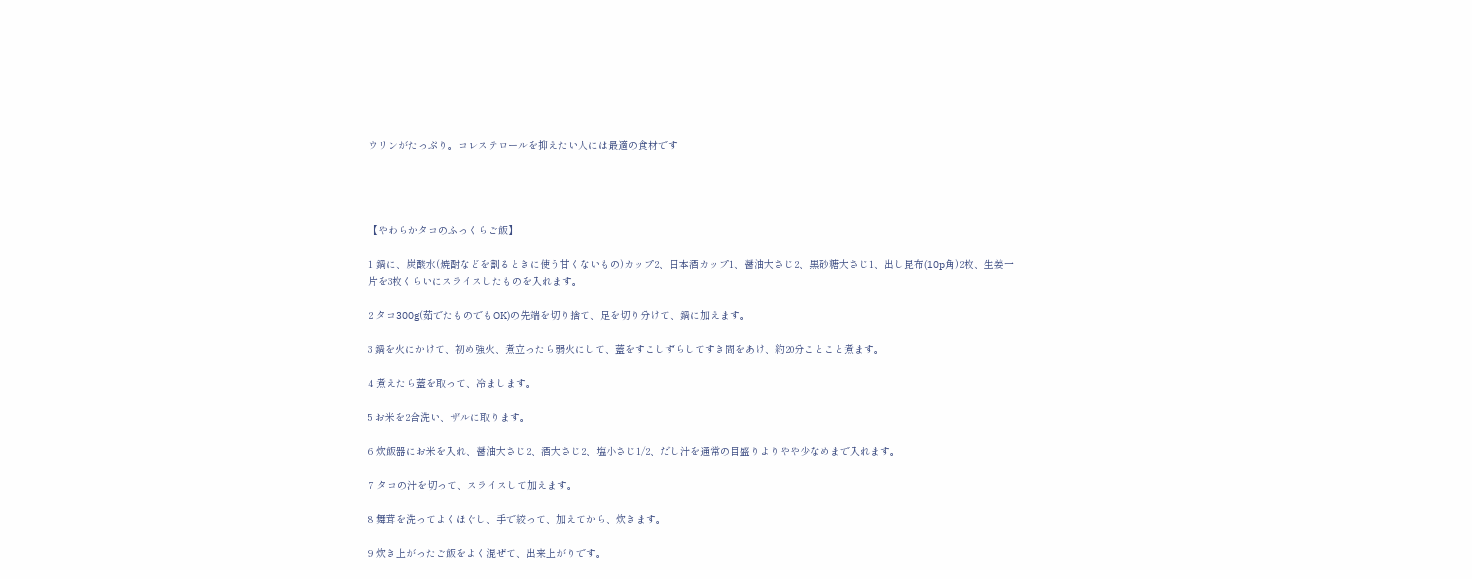ウリンがたっぷり。コレステロールを抑えたい人には最適の食材です




【やわらかタコのふっくらご飯】

1 鍋に、炭酸水(焼酎などを割るときに使う甘くないもの)カップ2、日本酒カップ1、醤油大さじ2、黒砂糖大さじ1、出し昆布(10p角)2枚、生姜一片を3枚くらいにスライスしたものを入れます。

2 タコ300g(茹でたものでもOK)の先端を切り捨て、足を切り分けて、鍋に加えます。

3 鍋を火にかけて、初め強火、煮立ったら弱火にして、蓋をすこしずらしてすき間をあけ、約20分ことこと煮ます。

4 煮えたら蓋を取って、冷まします。

5 お米を2合洗い、ザルに取ります。

6 炊飯器にお米を入れ、醤油大さじ2、酒大さじ2、塩小さじ1/2、だし汁を通常の目盛りよりやや少なめまで入れます。

7 タコの汁を切って、スライスして加えます。

8 舞茸を洗ってよくほぐし、手で絞って、加えてから、炊きます。

9 炊き上がったご飯をよく混ぜて、出来上がりです。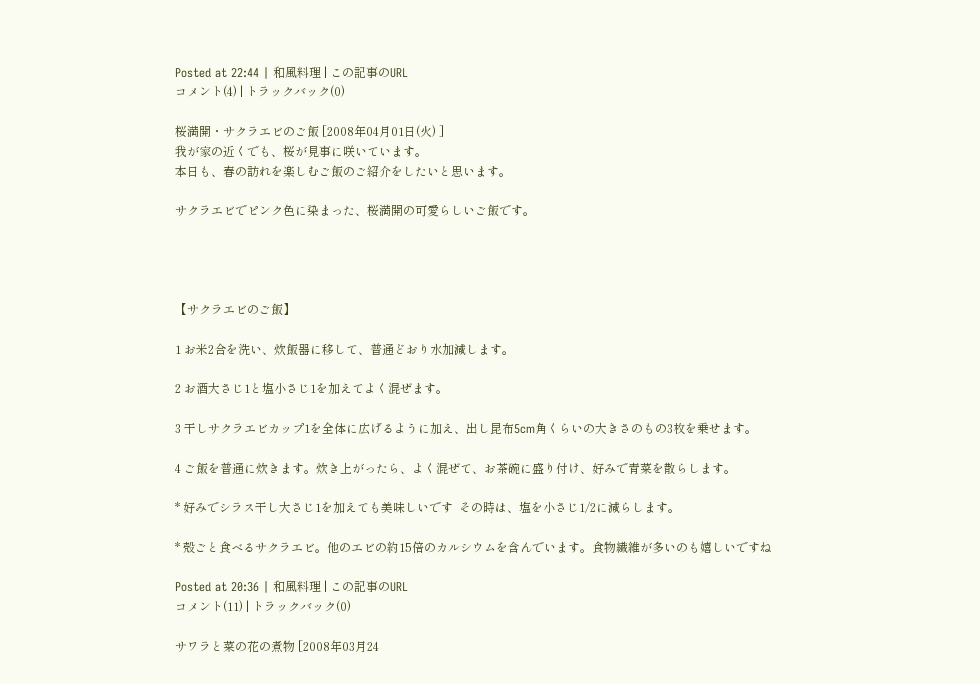Posted at 22:44 | 和風料理 | この記事のURL
コメント(4) | トラックバック(0)

桜満開・サクラエビのご飯 [2008年04月01日(火) ]
我が家の近くでも、桜が見事に咲いています。
本日も、春の訪れを楽しむご飯のご紹介をしたいと思います。

サクラエビでピンク色に染まった、桜満開の可愛らしいご飯です。




【サクラエビのご飯】

1 お米2合を洗い、炊飯器に移して、普通どおり水加減します。

2 お酒大さじ1と塩小さじ1を加えてよく混ぜます。

3 干しサクラエビカップ1を全体に広げるように加え、出し昆布5cm角くらいの大きさのもの3枚を乗せます。

4 ご飯を普通に炊きます。炊き上がったら、よく混ぜて、お茶碗に盛り付け、好みで青菜を散らします。

* 好みでシラス干し大さじ1を加えても美味しいです  その時は、塩を小さじ1/2に減らします。

* 殻ごと食べるサクラエビ。他のエビの約15倍のカルシウムを含んでいます。食物繊維が多いのも嬉しいですね

Posted at 20:36 | 和風料理 | この記事のURL
コメント(11) | トラックバック(0)

サワラと菜の花の煮物 [2008年03月24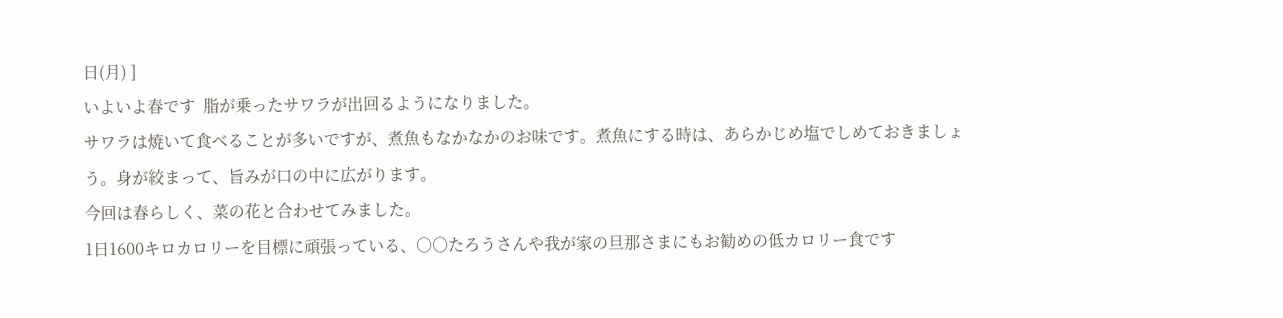日(月) ]
いよいよ春です  脂が乗ったサワラが出回るようになりました。
サワラは焼いて食べることが多いですが、煮魚もなかなかのお味です。煮魚にする時は、あらかじめ塩でしめておきましょう。身が絞まって、旨みが口の中に広がります。
今回は春らしく、菜の花と合わせてみました。
1日1600キロカロリーを目標に頑張っている、○○たろうさんや我が家の旦那さまにもお勧めの低カロリー食です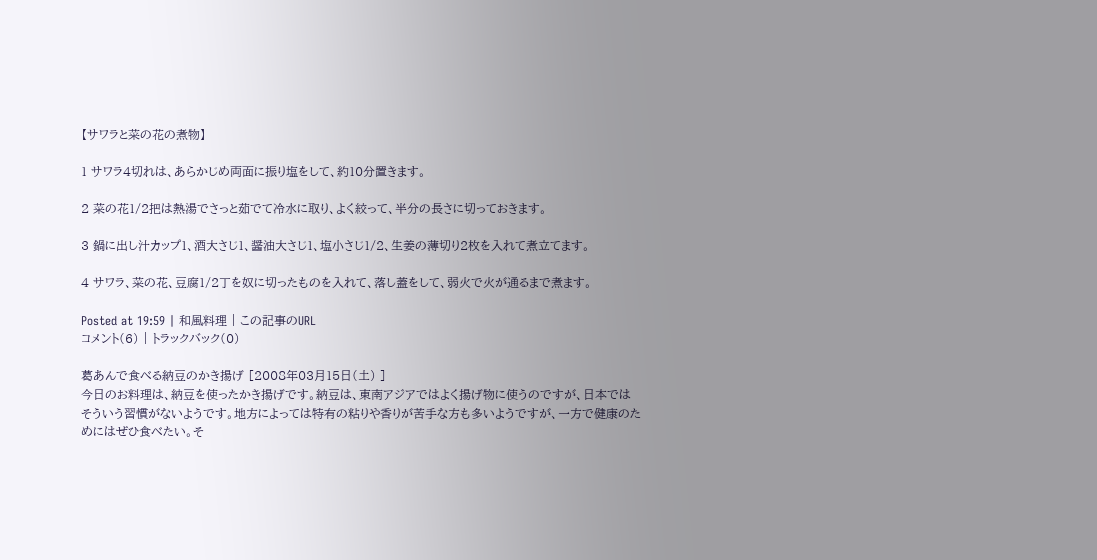【サワラと菜の花の煮物】

1 サワラ4切れは、あらかじめ両面に振り塩をして、約10分置きます。

2 菜の花1/2把は熱湯でさっと茹でて冷水に取り、よく絞って、半分の長さに切っておきます。

3 鍋に出し汁カップ1、酒大さじ1、醤油大さじ1、塩小さじ1/2、生姜の薄切り2枚を入れて煮立てます。

4 サワラ、菜の花、豆腐1/2丁を奴に切ったものを入れて、落し蓋をして、弱火で火が通るまで煮ます。

Posted at 19:59 | 和風料理 | この記事のURL
コメント(6) | トラックバック(0)

葛あんで食べる納豆のかき揚げ [2008年03月15日(土) ]
今日のお料理は、納豆を使ったかき揚げです。納豆は、東南アジアではよく揚げ物に使うのですが、日本ではそういう習慣がないようです。地方によっては特有の粘りや香りが苦手な方も多いようですが、一方で健康のためにはぜひ食べたい。そ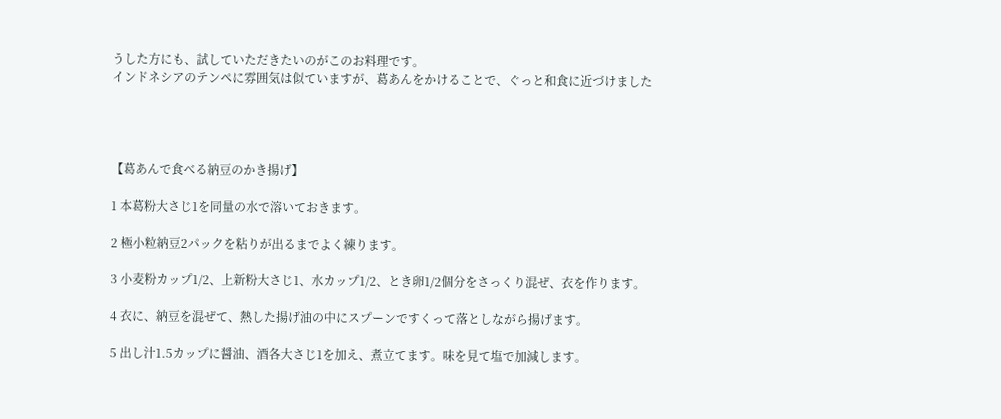うした方にも、試していただきたいのがこのお料理です。
インドネシアのテンペに雰囲気は似ていますが、葛あんをかけることで、ぐっと和食に近づけました




【葛あんで食べる納豆のかき揚げ】

1 本葛粉大さじ1を同量の水で溶いておきます。

2 極小粒納豆2パックを粘りが出るまでよく練ります。

3 小麦粉カップ1/2、上新粉大さじ1、水カップ1/2、とき卵1/2個分をさっくり混ぜ、衣を作ります。

4 衣に、納豆を混ぜて、熱した揚げ油の中にスプーンですくって落としながら揚げます。

5 出し汁1.5カップに醤油、酒各大さじ1を加え、煮立てます。味を見て塩で加減します。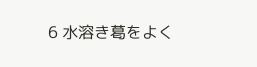6 水溶き葛をよく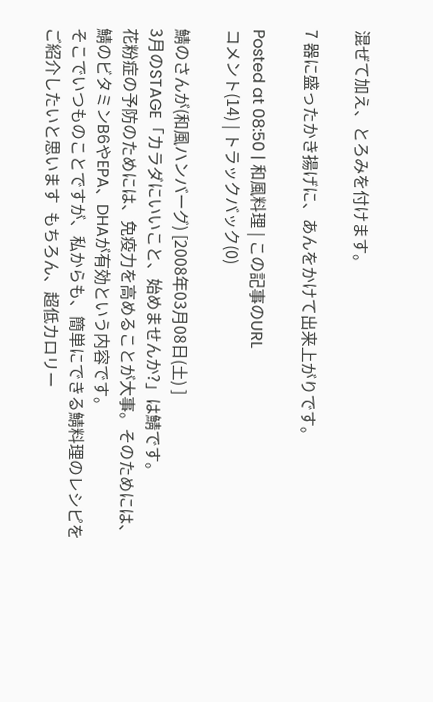混ぜて加え、とろみを付けます。

7 器に盛ったかき揚げに、あんをかけて出来上がりです。

Posted at 08:50 | 和風料理 | この記事のURL
コメント(14) | トラックバック(0)

鯖のさんが(和風ハンバーグ) [2008年03月08日(土) ]
3月のSTAGE「カラダにいいこと、始めませんか?」は鯖です。
花粉症の予防のためには、免疫力を高めることが大事。そのためには、鯖のビタミンB6やEPA、DHAが有効という内容です。
そこでいつものことですが、私からも、簡単にできる鯖料理のレシピをご紹介したいと思います  もちろん、超低カロリー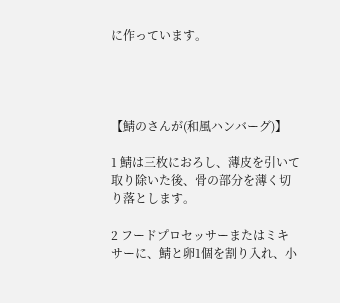に作っています。




【鯖のさんが(和風ハンバーグ)】

1 鯖は三枚におろし、薄皮を引いて取り除いた後、骨の部分を薄く切り落とします。

2 フードプロセッサーまたはミキサーに、鯖と卵1個を割り入れ、小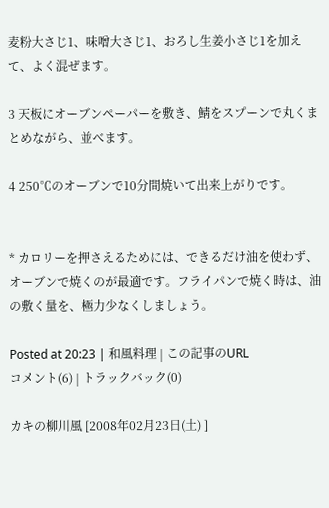麦粉大さじ1、味噌大さじ1、おろし生姜小さじ1を加えて、よく混ぜます。

3 天板にオーブンペーパーを敷き、鯖をスプーンで丸くまとめながら、並べます。

4 250℃のオーブンで10分間焼いて出来上がりです。


* カロリーを押さえるためには、できるだけ油を使わず、オーブンで焼くのが最適です。フライパンで焼く時は、油の敷く量を、極力少なくしましょう。

Posted at 20:23 | 和風料理 | この記事のURL
コメント(6) | トラックバック(0)

カキの柳川風 [2008年02月23日(土) ]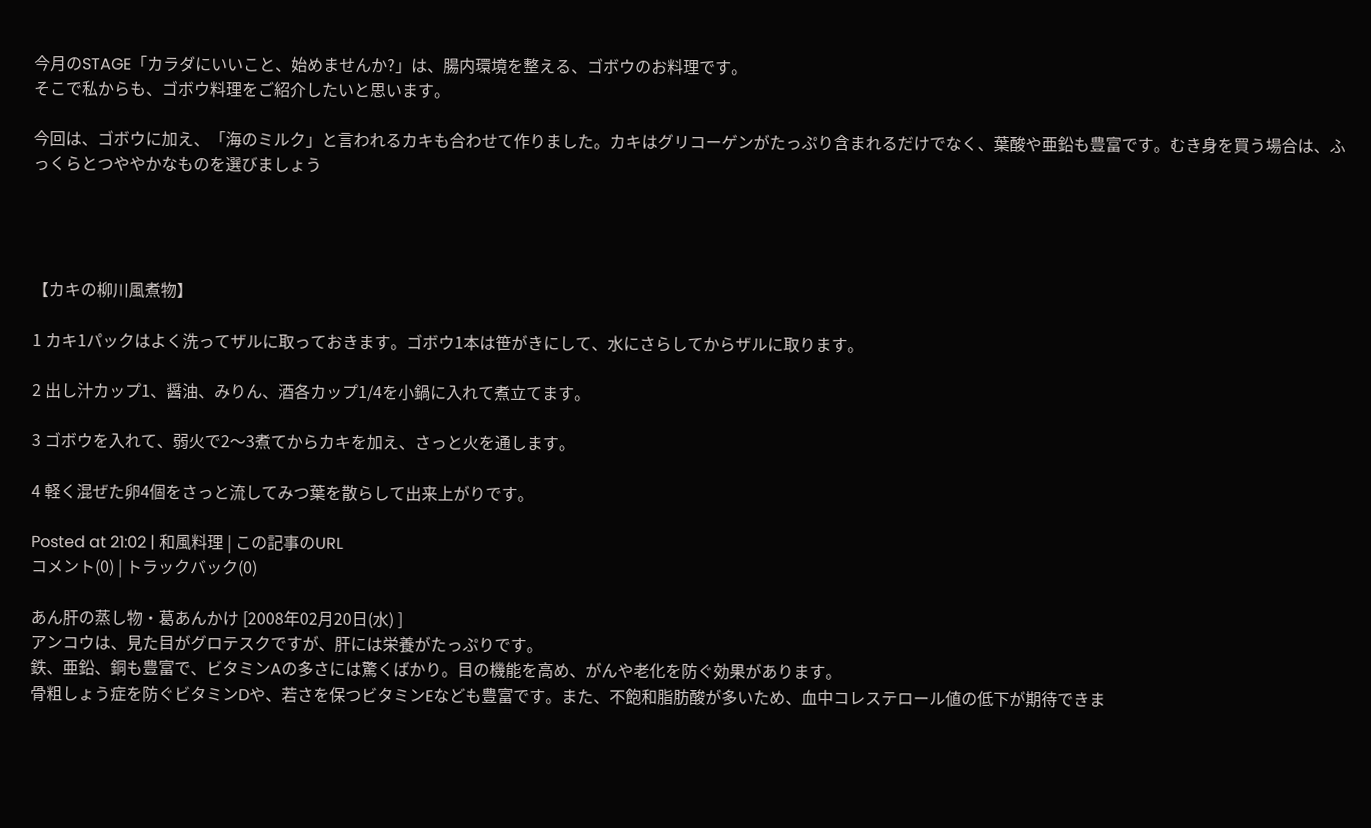今月のSTAGE「カラダにいいこと、始めませんか?」は、腸内環境を整える、ゴボウのお料理です。
そこで私からも、ゴボウ料理をご紹介したいと思います。

今回は、ゴボウに加え、「海のミルク」と言われるカキも合わせて作りました。カキはグリコーゲンがたっぷり含まれるだけでなく、葉酸や亜鉛も豊富です。むき身を買う場合は、ふっくらとつややかなものを選びましょう




【カキの柳川風煮物】

1 カキ1パックはよく洗ってザルに取っておきます。ゴボウ1本は笹がきにして、水にさらしてからザルに取ります。

2 出し汁カップ1、醤油、みりん、酒各カップ1/4を小鍋に入れて煮立てます。

3 ゴボウを入れて、弱火で2〜3煮てからカキを加え、さっと火を通します。

4 軽く混ぜた卵4個をさっと流してみつ葉を散らして出来上がりです。

Posted at 21:02 | 和風料理 | この記事のURL
コメント(0) | トラックバック(0)

あん肝の蒸し物・葛あんかけ [2008年02月20日(水) ]
アンコウは、見た目がグロテスクですが、肝には栄養がたっぷりです。
鉄、亜鉛、銅も豊富で、ビタミンAの多さには驚くばかり。目の機能を高め、がんや老化を防ぐ効果があります。
骨粗しょう症を防ぐビタミンDや、若さを保つビタミンEなども豊富です。また、不飽和脂肪酸が多いため、血中コレステロール値の低下が期待できま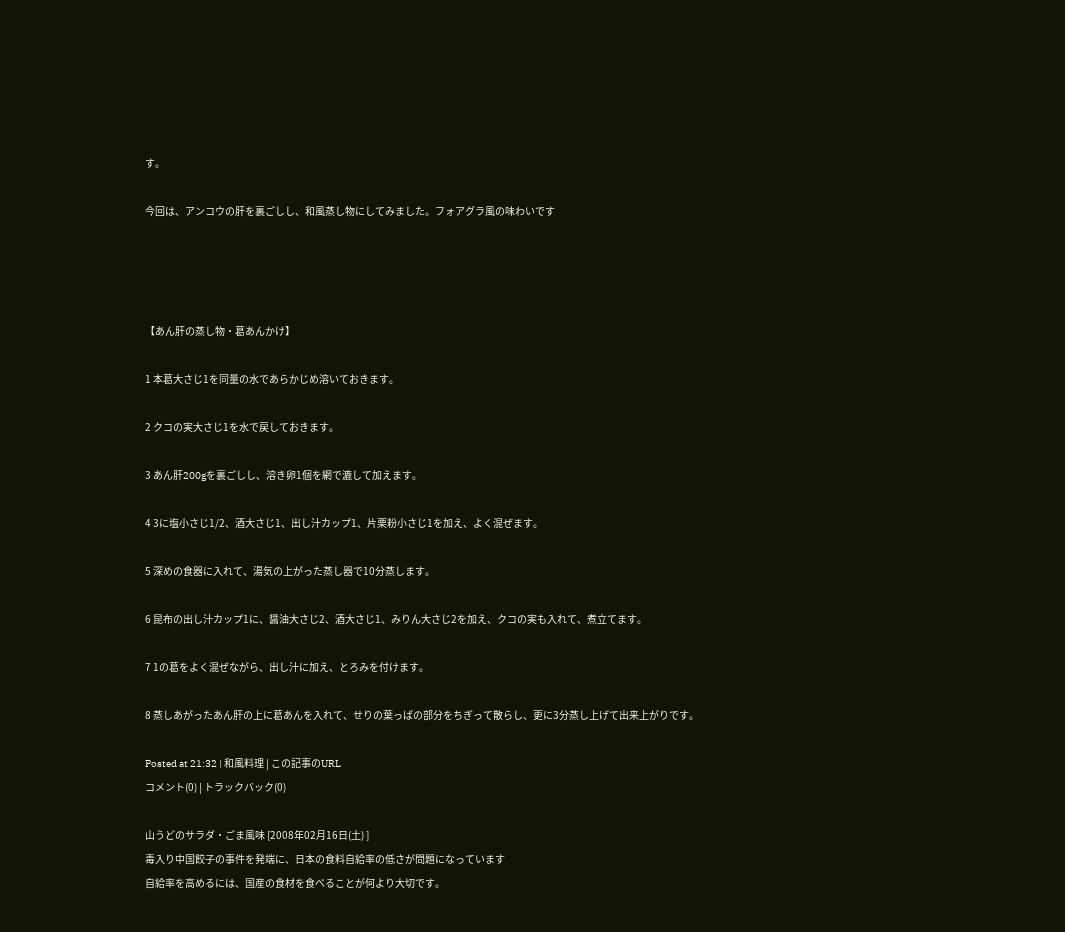す。

今回は、アンコウの肝を裏ごしし、和風蒸し物にしてみました。フォアグラ風の味わいです




【あん肝の蒸し物・葛あんかけ】

1 本葛大さじ1を同量の水であらかじめ溶いておきます。

2 クコの実大さじ1を水で戻しておきます。

3 あん肝200gを裏ごしし、溶き卵1個を網で漉して加えます。

4 3に塩小さじ1/2、酒大さじ1、出し汁カップ1、片栗粉小さじ1を加え、よく混ぜます。

5 深めの食器に入れて、湯気の上がった蒸し器で10分蒸します。

6 昆布の出し汁カップ1に、醤油大さじ2、酒大さじ1、みりん大さじ2を加え、クコの実も入れて、煮立てます。

7 1の葛をよく混ぜながら、出し汁に加え、とろみを付けます。

8 蒸しあがったあん肝の上に葛あんを入れて、せりの葉っぱの部分をちぎって散らし、更に3分蒸し上げて出来上がりです。

Posted at 21:32 | 和風料理 | この記事のURL
コメント(0) | トラックバック(0)

山うどのサラダ・ごま風味 [2008年02月16日(土) ]
毒入り中国餃子の事件を発端に、日本の食料自給率の低さが問題になっています
自給率を高めるには、国産の食材を食べることが何より大切です。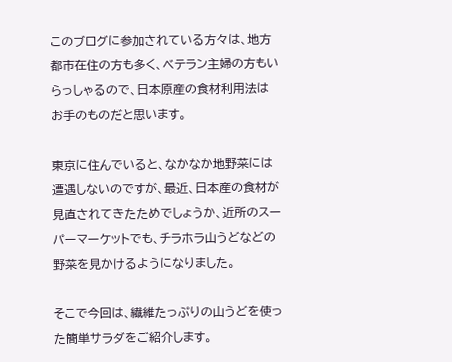このブログに参加されている方々は、地方都市在住の方も多く、ベテラン主婦の方もいらっしゃるので、日本原産の食材利用法はお手のものだと思います。

東京に住んでいると、なかなか地野菜には遭遇しないのですが、最近、日本産の食材が見直されてきたためでしょうか、近所のスーパーマーケットでも、チラホラ山うどなどの野菜を見かけるようになりました。

そこで今回は、繊維たっぷりの山うどを使った簡単サラダをご紹介します。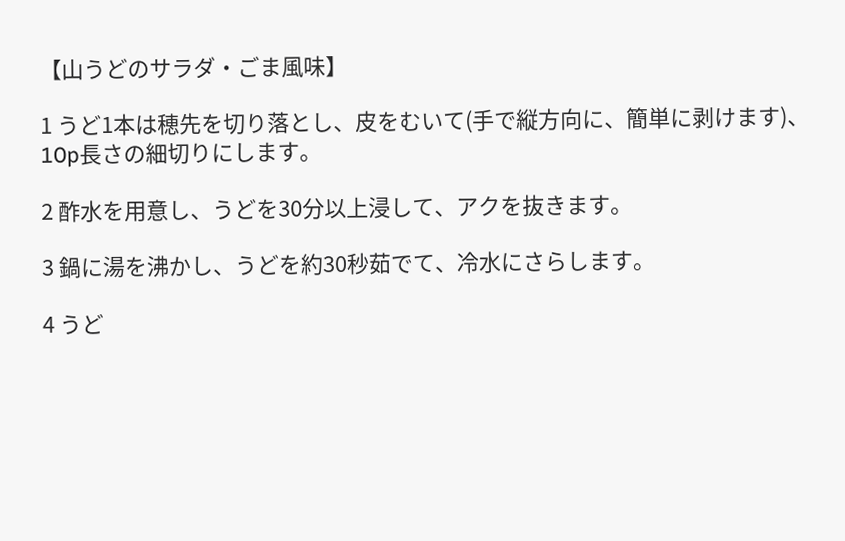【山うどのサラダ・ごま風味】

1 うど1本は穂先を切り落とし、皮をむいて(手で縦方向に、簡単に剥けます)、10p長さの細切りにします。

2 酢水を用意し、うどを30分以上浸して、アクを抜きます。

3 鍋に湯を沸かし、うどを約30秒茹でて、冷水にさらします。

4 うど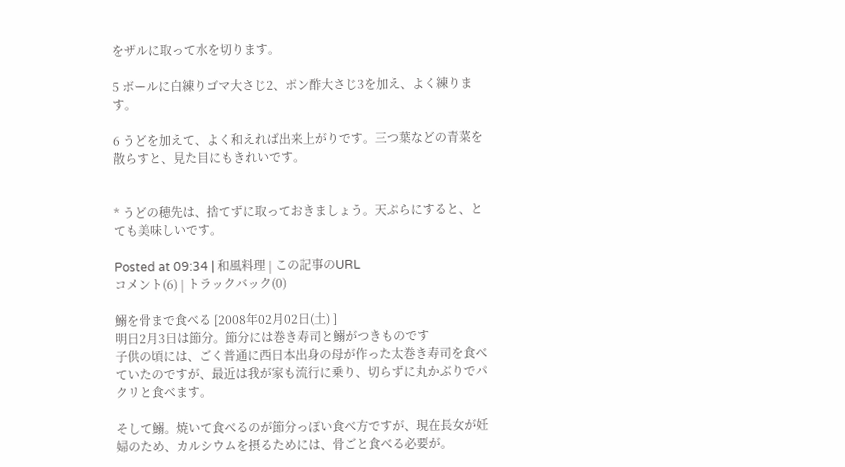をザルに取って水を切ります。

5 ボールに白練りゴマ大さじ2、ポン酢大さじ3を加え、よく練ります。

6 うどを加えて、よく和えれば出来上がりです。三つ葉などの青菜を散らすと、見た目にもきれいです。


* うどの穂先は、捨てずに取っておきましょう。天ぷらにすると、とても美味しいです。

Posted at 09:34 | 和風料理 | この記事のURL
コメント(6) | トラックバック(0)

鰯を骨まで食べる [2008年02月02日(土) ]
明日2月3日は節分。節分には巻き寿司と鰯がつきものです
子供の頃には、ごく普通に西日本出身の母が作った太巻き寿司を食べていたのですが、最近は我が家も流行に乗り、切らずに丸かぶりでパクリと食べます。

そして鰯。焼いて食べるのが節分っぽい食べ方ですが、現在長女が妊婦のため、カルシウムを摂るためには、骨ごと食べる必要が。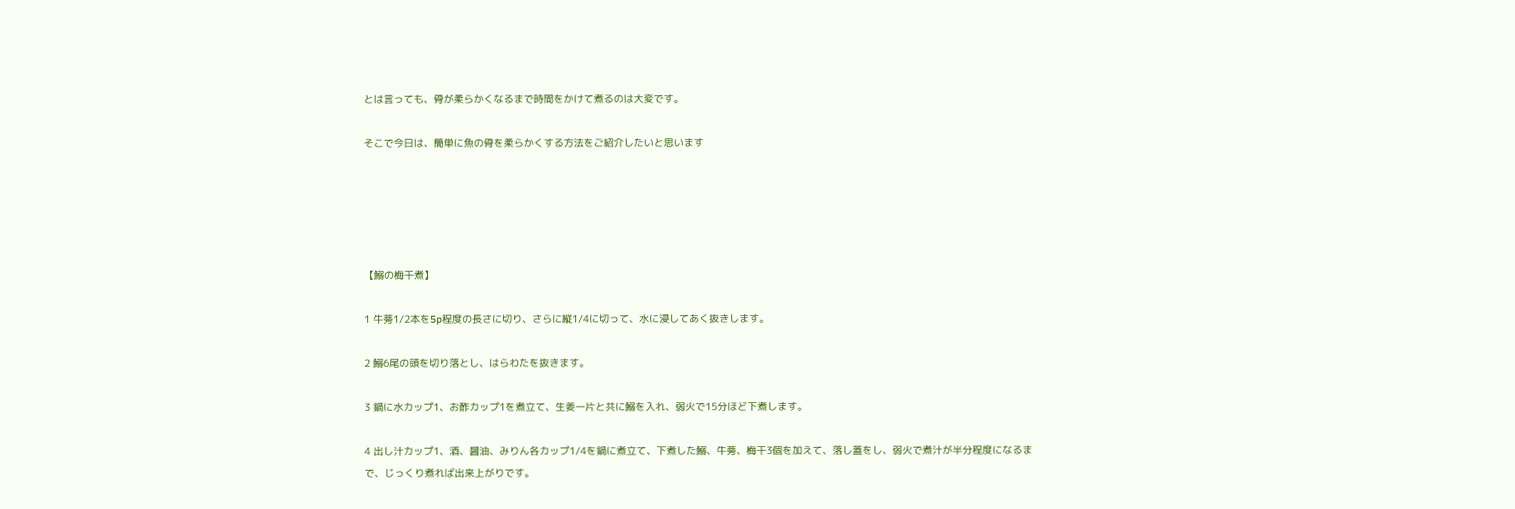とは言っても、骨が柔らかくなるまで時間をかけて煮るのは大変です。

そこで今日は、簡単に魚の骨を柔らかくする方法をご紹介したいと思います





【鰯の梅干煮】

1 牛蒡1/2本を5p程度の長さに切り、さらに縦1/4に切って、水に浸してあく抜きします。

2 鰯6尾の頭を切り落とし、はらわたを抜きます。

3 鍋に水カップ1、お酢カップ1を煮立て、生姜一片と共に鰯を入れ、弱火で15分ほど下煮します。

4 出し汁カップ1、酒、醤油、みりん各カップ1/4を鍋に煮立て、下煮した鰯、牛蒡、梅干3個を加えて、落し蓋をし、弱火で煮汁が半分程度になるまで、じっくり煮れば出来上がりです。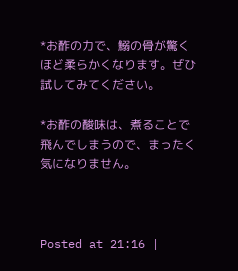*お酢の力で、鰯の骨が驚くほど柔らかくなります。ぜひ試してみてください。

*お酢の酸味は、煮ることで飛んでしまうので、まったく気になりません。



Posted at 21:16 |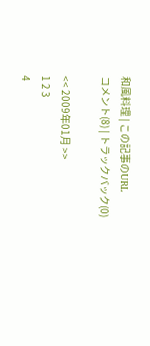和風料理 | この記事のURL
コメント(8) | トラックバック(0)

<< 2009年01月 >>
1 2 3
4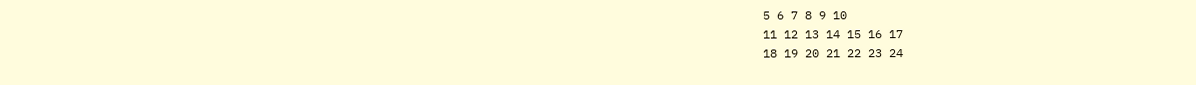5 6 7 8 9 10
11 12 13 14 15 16 17
18 19 20 21 22 23 24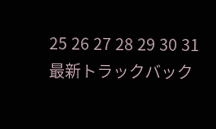25 26 27 28 29 30 31
最新トラックバック